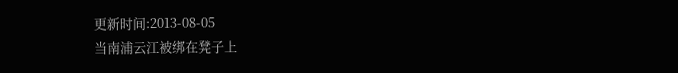更新时间:2013-08-05
当南浦云江被绑在凳子上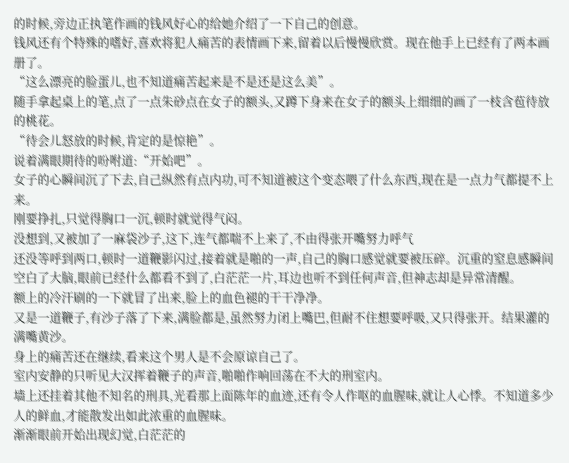的时候,旁边正执笔作画的钱风好心的给她介绍了一下自己的创意。
钱风还有个特殊的嗜好,喜欢将犯人痛苦的表情画下来,留着以后慢慢欣赏。现在他手上已经有了两本画册了。
“这么漂亮的脸蛋儿,也不知道痛苦起来是不是还是这么美”。
随手拿起桌上的笔,点了一点朱砂点在女子的额头,又蹲下身来在女子的额头上细细的画了一枝含苞待放的桃花。
“待会儿怒放的时候,肯定的是惊艳”。
说着满眼期待的吩咐道:“开始吧”。
女子的心瞬间沉了下去,自己纵然有点内功,可不知道被这个变态喂了什么东西,现在是一点力气都提不上来。
刚要挣扎,只觉得胸口一沉,顿时就觉得气闷。
没想到,又被加了一麻袋沙子,这下,连气都喘不上来了,不由得张开嘴努力呼气
还没等呼到两口,顿时一道鞭影闪过,接着就是啪的一声,自己的胸口感觉就要被压碎。沉重的窒息感瞬间空白了大脑,眼前已经什么都看不到了,白茫茫一片,耳边也听不到任何声音,但神志却是异常清醒。
额上的冷汗刷的一下就冒了出来,脸上的血色褪的干干净净。
又是一道鞭子,有沙子落了下来,满脸都是,虽然努力闭上嘴巴,但耐不住想要呼吸,又只得张开。结果灌的满嘴黄沙。
身上的痛苦还在继续,看来这个男人是不会原谅自己了。
室内安静的只听见大汉挥着鞭子的声音,啪啪作响回荡在不大的刑室内。
墙上还挂着其他不知名的刑具,光看那上面陈年的血迹,还有令人作呕的血腥味,就让人心悸。不知道多少人的鲜血,才能散发出如此浓重的血腥味。
渐渐眼前开始出现幻觉,白茫茫的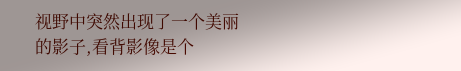视野中突然出现了一个美丽的影子,看背影像是个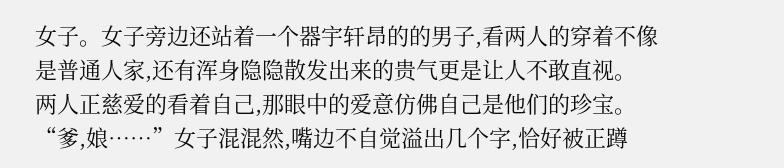女子。女子旁边还站着一个器宇轩昂的的男子,看两人的穿着不像是普通人家,还有浑身隐隐散发出来的贵气更是让人不敢直视。
两人正慈爱的看着自己,那眼中的爱意仿佛自己是他们的珍宝。
“爹,娘……”女子混混然,嘴边不自觉溢出几个字,恰好被正蹲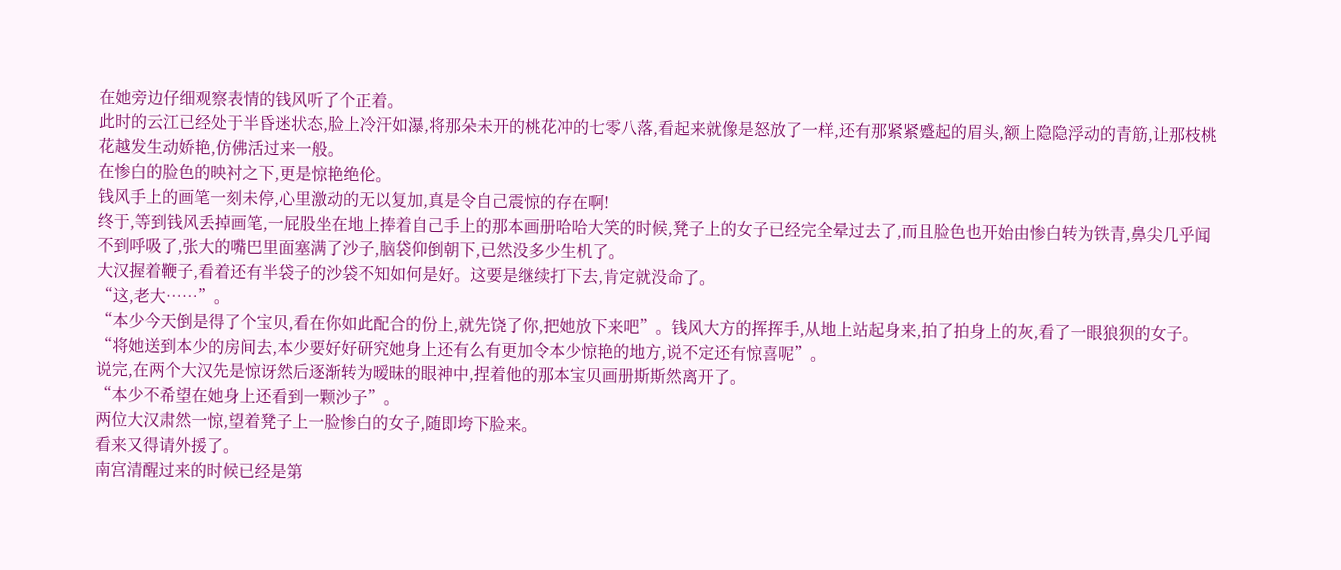在她旁边仔细观察表情的钱风听了个正着。
此时的云江已经处于半昏迷状态,脸上冷汗如瀑,将那朵未开的桃花冲的七零八落,看起来就像是怒放了一样,还有那紧紧蹙起的眉头,额上隐隐浮动的青筋,让那枝桃花越发生动娇艳,仿佛活过来一般。
在惨白的脸色的映衬之下,更是惊艳绝伦。
钱风手上的画笔一刻未停,心里激动的无以复加,真是令自己震惊的存在啊!
终于,等到钱风丢掉画笔,一屁股坐在地上捧着自己手上的那本画册哈哈大笑的时候,凳子上的女子已经完全晕过去了,而且脸色也开始由惨白转为铁青,鼻尖几乎闻不到呼吸了,张大的嘴巴里面塞满了沙子,脑袋仰倒朝下,已然没多少生机了。
大汉握着鞭子,看着还有半袋子的沙袋不知如何是好。这要是继续打下去,肯定就没命了。
“这,老大……”。
“本少今天倒是得了个宝贝,看在你如此配合的份上,就先饶了你,把她放下来吧”。钱风大方的挥挥手,从地上站起身来,拍了拍身上的灰,看了一眼狼狈的女子。
“将她送到本少的房间去,本少要好好研究她身上还有么有更加令本少惊艳的地方,说不定还有惊喜呢”。
说完,在两个大汉先是惊讶然后逐渐转为暧昧的眼神中,捏着他的那本宝贝画册斯斯然离开了。
“本少不希望在她身上还看到一颗沙子”。
两位大汉肃然一惊,望着凳子上一脸惨白的女子,随即垮下脸来。
看来又得请外援了。
南宫清醒过来的时候已经是第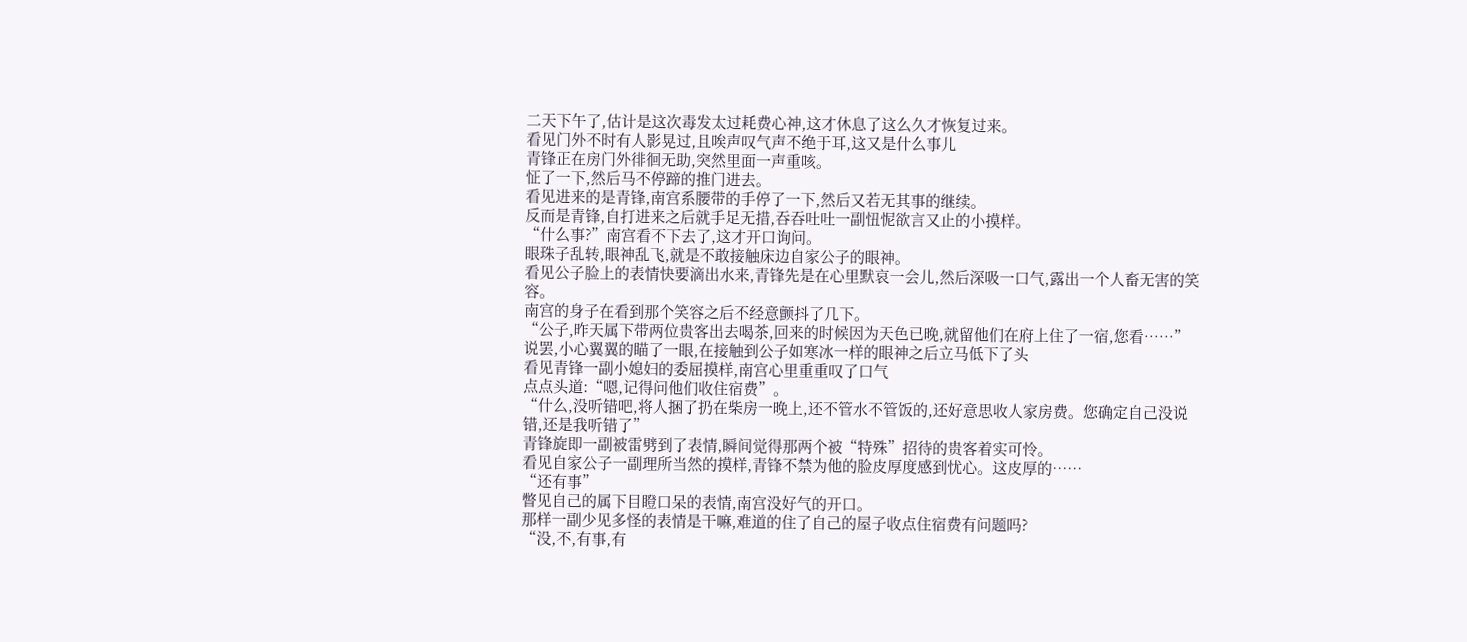二天下午了,估计是这次毒发太过耗费心神,这才休息了这么久才恢复过来。
看见门外不时有人影晃过,且唉声叹气声不绝于耳,这又是什么事儿
青锋正在房门外徘徊无助,突然里面一声重咳。
怔了一下,然后马不停蹄的推门进去。
看见进来的是青锋,南宫系腰带的手停了一下,然后又若无其事的继续。
反而是青锋,自打进来之后就手足无措,吞吞吐吐一副忸怩欲言又止的小摸样。
“什么事?”南宫看不下去了,这才开口询问。
眼珠子乱转,眼神乱飞,就是不敢接触床边自家公子的眼神。
看见公子脸上的表情快要滴出水来,青锋先是在心里默哀一会儿,然后深吸一口气,露出一个人畜无害的笑容。
南宫的身子在看到那个笑容之后不经意颤抖了几下。
“公子,昨天属下带两位贵客出去喝茶,回来的时候因为天色已晚,就留他们在府上住了一宿,您看……”
说罢,小心翼翼的瞄了一眼,在接触到公子如寒冰一样的眼神之后立马低下了头
看见青锋一副小媳妇的委屈摸样,南宫心里重重叹了口气
点点头道:“嗯,记得问他们收住宿费”。
“什么,没听错吧,将人捆了扔在柴房一晚上,还不管水不管饭的,还好意思收人家房费。您确定自己没说错,还是我听错了”
青锋旋即一副被雷劈到了表情,瞬间觉得那两个被“特殊”招待的贵客着实可怜。
看见自家公子一副理所当然的摸样,青锋不禁为他的脸皮厚度感到忧心。这皮厚的……
“还有事”
瞥见自己的属下目瞪口呆的表情,南宫没好气的开口。
那样一副少见多怪的表情是干嘛,难道的住了自己的屋子收点住宿费有问题吗?
“没,不,有事,有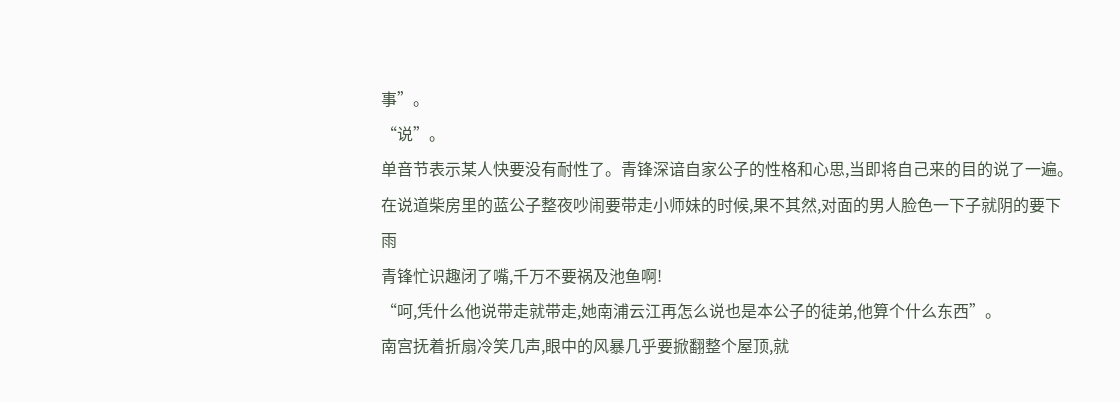事”。
“说”。
单音节表示某人快要没有耐性了。青锋深谙自家公子的性格和心思,当即将自己来的目的说了一遍。
在说道柴房里的蓝公子整夜吵闹要带走小师妹的时候,果不其然,对面的男人脸色一下子就阴的要下雨
青锋忙识趣闭了嘴,千万不要祸及池鱼啊!
“呵,凭什么他说带走就带走,她南浦云江再怎么说也是本公子的徒弟,他算个什么东西”。
南宫抚着折扇冷笑几声,眼中的风暴几乎要掀翻整个屋顶,就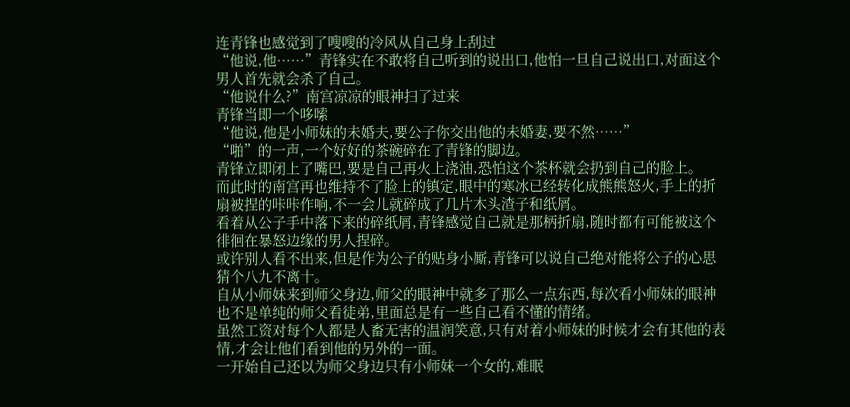连青锋也感觉到了嗖嗖的冷风从自己身上刮过
“他说,他……”青锋实在不敢将自己听到的说出口,他怕一旦自己说出口,对面这个男人首先就会杀了自己。
“他说什么?”南宫凉凉的眼神扫了过来
青锋当即一个哆嗦
“他说,他是小师妹的未婚夫,要公子你交出他的未婚妻,要不然……”
“啪”的一声,一个好好的茶碗碎在了青锋的脚边。
青锋立即闭上了嘴巴,要是自己再火上浇油,恐怕这个茶杯就会扔到自己的脸上。
而此时的南宫再也维持不了脸上的镇定,眼中的寒冰已经转化成熊熊怒火,手上的折扇被捏的咔咔作响,不一会儿就碎成了几片木头渣子和纸屑。
看着从公子手中落下来的碎纸屑,青锋感觉自己就是那柄折扇,随时都有可能被这个徘徊在暴怒边缘的男人捏碎。
或许别人看不出来,但是作为公子的贴身小厮,青锋可以说自己绝对能将公子的心思猜个八九不离十。
自从小师妹来到师父身边,师父的眼神中就多了那么一点东西,每次看小师妹的眼神也不是单纯的师父看徒弟,里面总是有一些自己看不懂的情绪。
虽然工资对每个人都是人畜无害的温润笑意,只有对着小师妹的时候才会有其他的表情,才会让他们看到他的另外的一面。
一开始自己还以为师父身边只有小师妹一个女的,难眠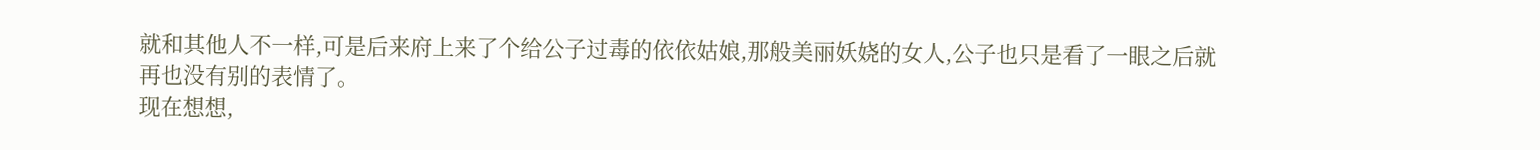就和其他人不一样,可是后来府上来了个给公子过毒的依依姑娘,那般美丽妖娆的女人,公子也只是看了一眼之后就再也没有别的表情了。
现在想想,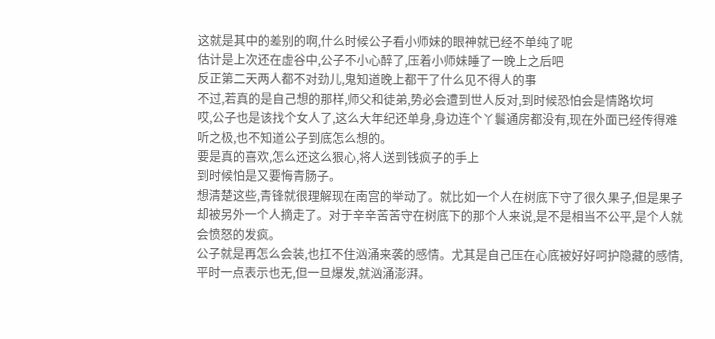这就是其中的差别的啊,什么时候公子看小师妹的眼神就已经不单纯了呢
估计是上次还在虚谷中,公子不小心醉了,压着小师妹睡了一晚上之后吧
反正第二天两人都不对劲儿,鬼知道晚上都干了什么见不得人的事
不过,若真的是自己想的那样,师父和徒弟,势必会遭到世人反对,到时候恐怕会是情路坎坷
哎,公子也是该找个女人了,这么大年纪还单身,身边连个丫鬟通房都没有,现在外面已经传得难听之极,也不知道公子到底怎么想的。
要是真的喜欢,怎么还这么狠心,将人送到钱疯子的手上
到时候怕是又要悔青肠子。
想清楚这些,青锋就很理解现在南宫的举动了。就比如一个人在树底下守了很久果子,但是果子却被另外一个人摘走了。对于辛辛苦苦守在树底下的那个人来说,是不是相当不公平,是个人就会愤怒的发疯。
公子就是再怎么会装,也扛不住汹涌来袭的感情。尤其是自己压在心底被好好呵护隐藏的感情,平时一点表示也无,但一旦爆发,就汹涌澎湃。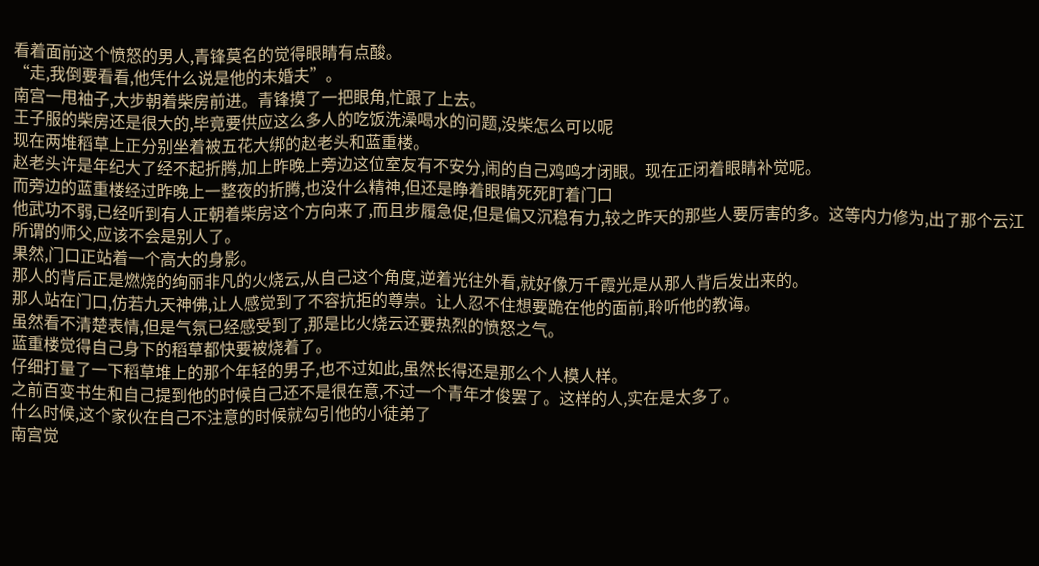看着面前这个愤怒的男人,青锋莫名的觉得眼睛有点酸。
“走,我倒要看看,他凭什么说是他的未婚夫”。
南宫一甩袖子,大步朝着柴房前进。青锋摸了一把眼角,忙跟了上去。
王子服的柴房还是很大的,毕竟要供应这么多人的吃饭洗澡喝水的问题,没柴怎么可以呢
现在两堆稻草上正分别坐着被五花大绑的赵老头和蓝重楼。
赵老头许是年纪大了经不起折腾,加上昨晚上旁边这位室友有不安分,闹的自己鸡鸣才闭眼。现在正闭着眼睛补觉呢。
而旁边的蓝重楼经过昨晚上一整夜的折腾,也没什么精神,但还是睁着眼睛死死盯着门口
他武功不弱,已经听到有人正朝着柴房这个方向来了,而且步履急促,但是偏又沉稳有力,较之昨天的那些人要厉害的多。这等内力修为,出了那个云江所谓的师父,应该不会是别人了。
果然,门口正站着一个高大的身影。
那人的背后正是燃烧的绚丽非凡的火烧云,从自己这个角度,逆着光往外看,就好像万千霞光是从那人背后发出来的。
那人站在门口,仿若九天神佛,让人感觉到了不容抗拒的尊崇。让人忍不住想要跪在他的面前,聆听他的教诲。
虽然看不清楚表情,但是气氛已经感受到了,那是比火烧云还要热烈的愤怒之气。
蓝重楼觉得自己身下的稻草都快要被烧着了。
仔细打量了一下稻草堆上的那个年轻的男子,也不过如此,虽然长得还是那么个人模人样。
之前百变书生和自己提到他的时候自己还不是很在意,不过一个青年才俊罢了。这样的人,实在是太多了。
什么时候,这个家伙在自己不注意的时候就勾引他的小徒弟了
南宫觉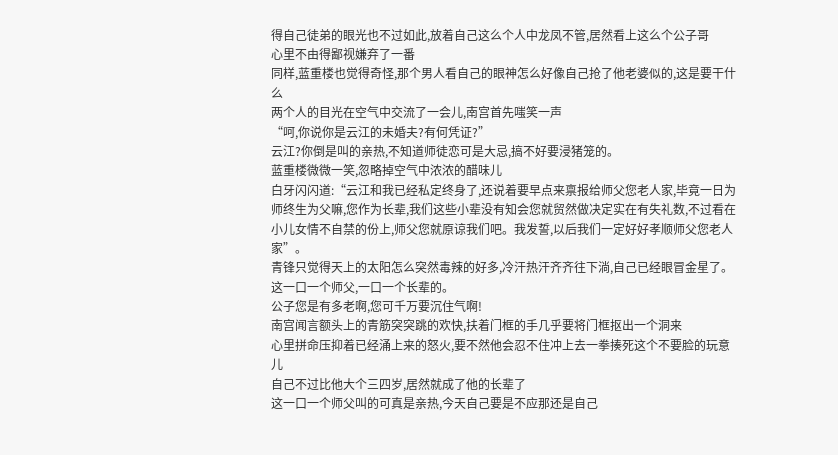得自己徒弟的眼光也不过如此,放着自己这么个人中龙凤不管,居然看上这么个公子哥
心里不由得鄙视嫌弃了一番
同样,蓝重楼也觉得奇怪,那个男人看自己的眼神怎么好像自己抢了他老婆似的,这是要干什么
两个人的目光在空气中交流了一会儿,南宫首先嗤笑一声
“呵,你说你是云江的未婚夫?有何凭证?”
云江?你倒是叫的亲热,不知道师徒恋可是大忌,搞不好要浸猪笼的。
蓝重楼微微一笑,忽略掉空气中浓浓的醋味儿
白牙闪闪道:“云江和我已经私定终身了,还说着要早点来禀报给师父您老人家,毕竟一日为师终生为父嘛,您作为长辈,我们这些小辈没有知会您就贸然做决定实在有失礼数,不过看在小儿女情不自禁的份上,师父您就原谅我们吧。我发誓,以后我们一定好好孝顺师父您老人家”。
青锋只觉得天上的太阳怎么突然毒辣的好多,冷汗热汗齐齐往下淌,自己已经眼冒金星了。
这一口一个师父,一口一个长辈的。
公子您是有多老啊,您可千万要沉住气啊!
南宫闻言额头上的青筋突突跳的欢快,扶着门框的手几乎要将门框抠出一个洞来
心里拼命压抑着已经涌上来的怒火,要不然他会忍不住冲上去一拳揍死这个不要脸的玩意儿
自己不过比他大个三四岁,居然就成了他的长辈了
这一口一个师父叫的可真是亲热,今天自己要是不应那还是自己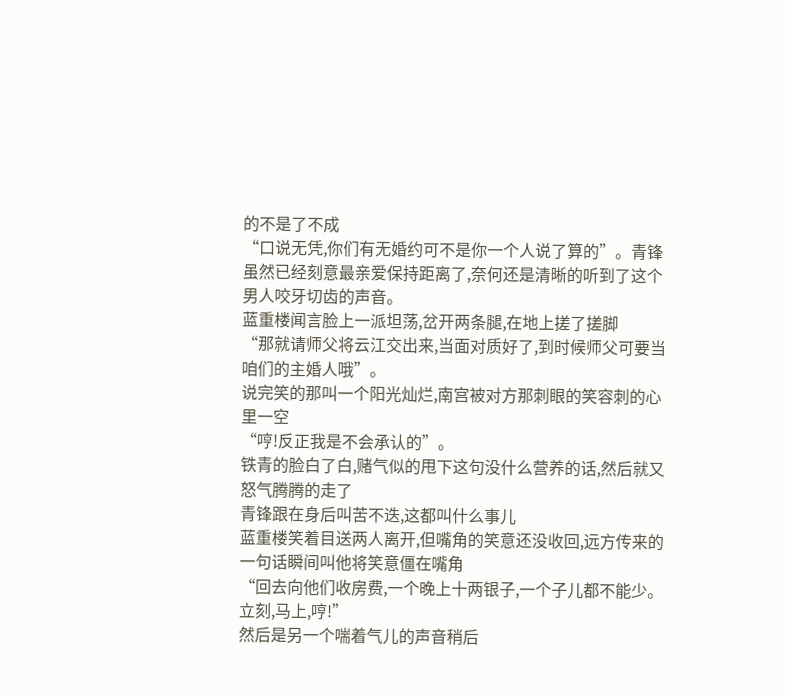的不是了不成
“口说无凭,你们有无婚约可不是你一个人说了算的”。青锋虽然已经刻意最亲爱保持距离了,奈何还是清晰的听到了这个男人咬牙切齿的声音。
蓝重楼闻言脸上一派坦荡,岔开两条腿,在地上搓了搓脚
“那就请师父将云江交出来,当面对质好了,到时候师父可要当咱们的主婚人哦”。
说完笑的那叫一个阳光灿烂,南宫被对方那刺眼的笑容刺的心里一空
“哼!反正我是不会承认的”。
铁青的脸白了白,赌气似的甩下这句没什么营养的话,然后就又怒气腾腾的走了
青锋跟在身后叫苦不迭,这都叫什么事儿
蓝重楼笑着目送两人离开,但嘴角的笑意还没收回,远方传来的一句话瞬间叫他将笑意僵在嘴角
“回去向他们收房费,一个晚上十两银子,一个子儿都不能少。立刻,马上,哼!”
然后是另一个喘着气儿的声音稍后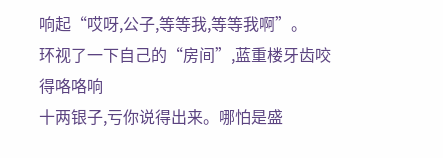响起“哎呀,公子,等等我,等等我啊”。
环视了一下自己的“房间”,蓝重楼牙齿咬得咯咯响
十两银子,亏你说得出来。哪怕是盛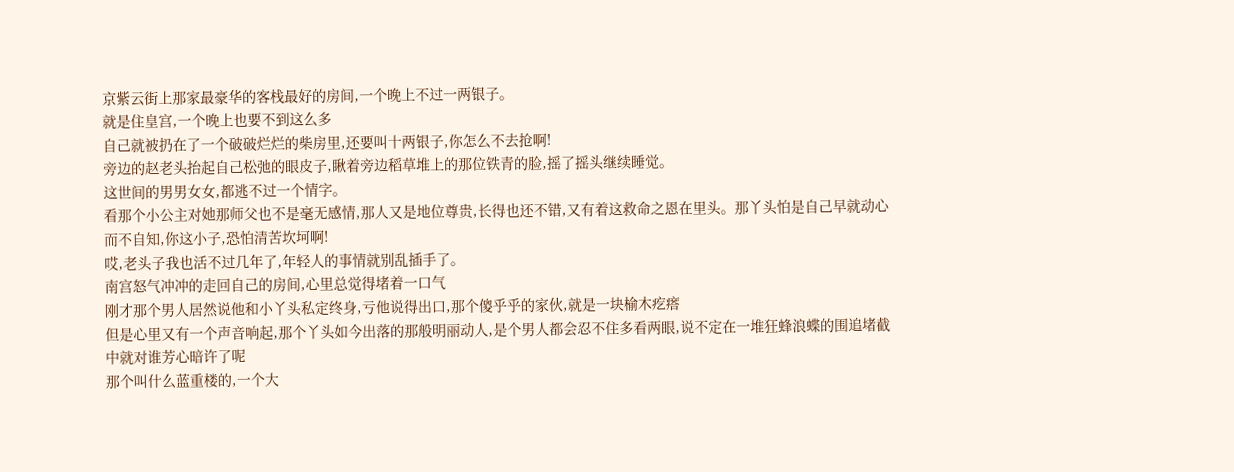京紫云街上那家最豪华的客栈最好的房间,一个晚上不过一两银子。
就是住皇宫,一个晚上也要不到这么多
自己就被扔在了一个破破烂烂的柴房里,还要叫十两银子,你怎么不去抢啊!
旁边的赵老头抬起自己松弛的眼皮子,瞅着旁边稻草堆上的那位铁青的脸,摇了摇头继续睡觉。
这世间的男男女女,都逃不过一个情字。
看那个小公主对她那师父也不是毫无感情,那人又是地位尊贵,长得也还不错,又有着这救命之恩在里头。那丫头怕是自己早就动心而不自知,你这小子,恐怕清苦坎坷啊!
哎,老头子我也活不过几年了,年轻人的事情就别乱插手了。
南宫怒气冲冲的走回自己的房间,心里总觉得堵着一口气
刚才那个男人居然说他和小丫头私定终身,亏他说得出口,那个傻乎乎的家伙,就是一块榆木疙瘩
但是心里又有一个声音响起,那个丫头如今出落的那般明丽动人,是个男人都会忍不住多看两眼,说不定在一堆狂蜂浪蝶的围追堵截中就对谁芳心暗许了呢
那个叫什么蓝重楼的,一个大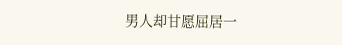男人却甘愿屈居一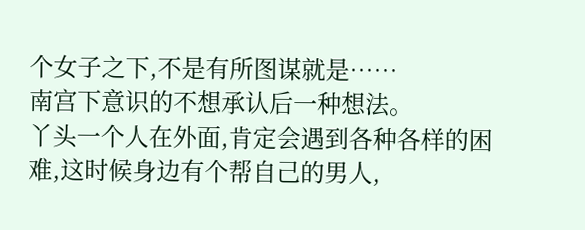个女子之下,不是有所图谋就是……
南宫下意识的不想承认后一种想法。
丫头一个人在外面,肯定会遇到各种各样的困难,这时候身边有个帮自己的男人,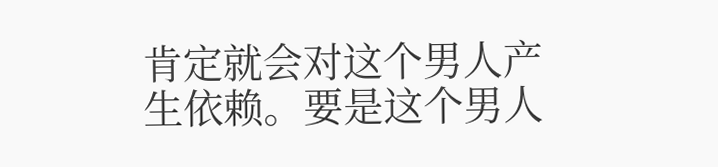肯定就会对这个男人产生依赖。要是这个男人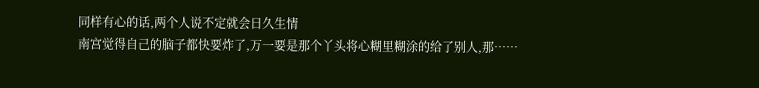同样有心的话,两个人说不定就会日久生情
南宫觉得自己的脑子都快要炸了,万一要是那个丫头将心糊里糊涂的给了别人,那……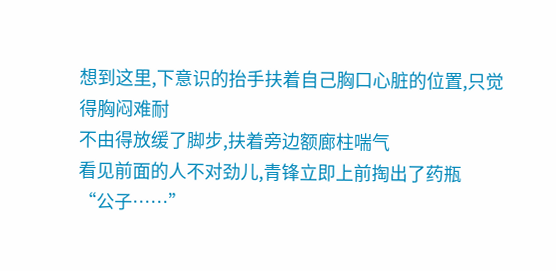想到这里,下意识的抬手扶着自己胸口心脏的位置,只觉得胸闷难耐
不由得放缓了脚步,扶着旁边额廊柱喘气
看见前面的人不对劲儿,青锋立即上前掏出了药瓶
“公子……”